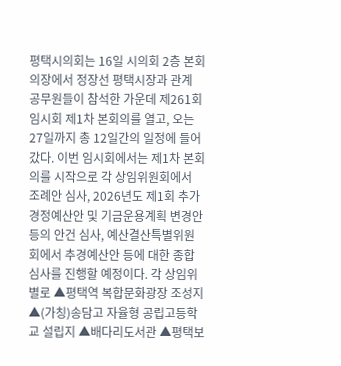평택시의회는 16일 시의회 2층 본회의장에서 정장선 평택시장과 관계 공무원들이 참석한 가운데 제261회 임시회 제1차 본회의를 열고, 오는 27일까지 총 12일간의 일정에 들어갔다. 이번 임시회에서는 제1차 본회의를 시작으로 각 상임위원회에서 조례안 심사, 2026년도 제1회 추가경정예산안 및 기금운용계획 변경안 등의 안건 심사, 예산결산특별위원회에서 추경예산안 등에 대한 종합심사를 진행할 예정이다. 각 상임위별로 ▲평택역 복합문화광장 조성지 ▲(가칭)송담고 자율형 공립고등학교 설립지 ▲배다리도서관 ▲평택보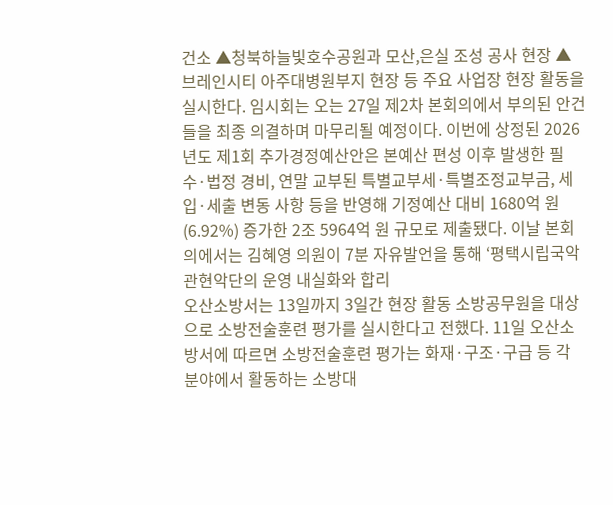건소 ▲청북하늘빛호수공원과 모산,은실 조성 공사 현장 ▲브레인시티 아주대병원부지 현장 등 주요 사업장 현장 활동을 실시한다. 임시회는 오는 27일 제2차 본회의에서 부의된 안건들을 최종 의결하며 마무리될 예정이다. 이번에 상정된 2026년도 제1회 추가경정예산안은 본예산 편성 이후 발생한 필수·법정 경비, 연말 교부된 특별교부세·특별조정교부금, 세입·세출 변동 사항 등을 반영해 기정예산 대비 1680억 원(6.92%) 증가한 2조 5964억 원 규모로 제출됐다. 이날 본회의에서는 김혜영 의원이 7분 자유발언을 통해 ‘평택시립국악관현악단의 운영 내실화와 합리
오산소방서는 13일까지 3일간 현장 활동 소방공무원을 대상으로 소방전술훈련 평가를 실시한다고 전했다. 11일 오산소방서에 따르면 소방전술훈련 평가는 화재·구조·구급 등 각 분야에서 활동하는 소방대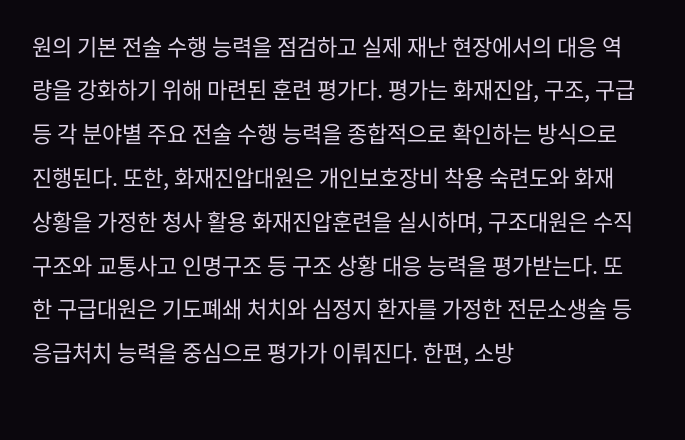원의 기본 전술 수행 능력을 점검하고 실제 재난 현장에서의 대응 역량을 강화하기 위해 마련된 훈련 평가다. 평가는 화재진압, 구조, 구급 등 각 분야별 주요 전술 수행 능력을 종합적으로 확인하는 방식으로 진행된다. 또한, 화재진압대원은 개인보호장비 착용 숙련도와 화재 상황을 가정한 청사 활용 화재진압훈련을 실시하며, 구조대원은 수직구조와 교통사고 인명구조 등 구조 상황 대응 능력을 평가받는다. 또한 구급대원은 기도폐쇄 처치와 심정지 환자를 가정한 전문소생술 등 응급처치 능력을 중심으로 평가가 이뤄진다. 한편, 소방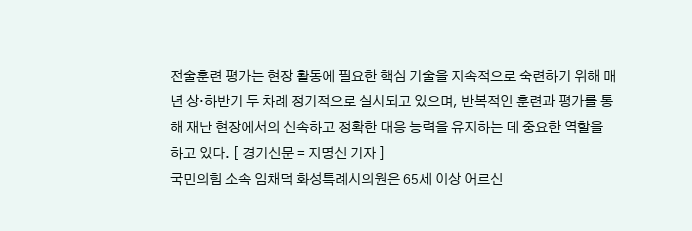전술훈련 평가는 현장 활동에 필요한 핵심 기술을 지속적으로 숙련하기 위해 매년 상·하반기 두 차례 정기적으로 실시되고 있으며, 반복적인 훈련과 평가를 통해 재난 현장에서의 신속하고 정확한 대응 능력을 유지하는 데 중요한 역할을 하고 있다. [ 경기신문 = 지명신 기자 ]
국민의힘 소속 임채덕 화성특례시의원은 65세 이상 어르신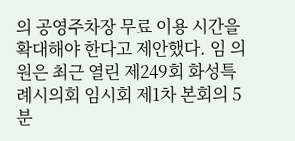의 공영주차장 무료 이용 시간을 확대해야 한다고 제안했다. 임 의원은 최근 열린 제249회 화성특례시의회 임시회 제1차 본회의 5분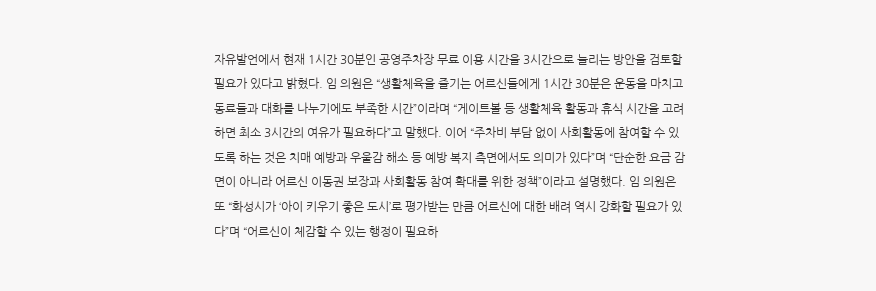자유발언에서 현재 1시간 30분인 공영주차장 무료 이용 시간을 3시간으로 늘리는 방안을 검토할 필요가 있다고 밝혔다. 임 의원은 “생활체육을 즐기는 어르신들에게 1시간 30분은 운동을 마치고 동료들과 대화를 나누기에도 부족한 시간”이라며 “게이트볼 등 생활체육 활동과 휴식 시간을 고려하면 최소 3시간의 여유가 필요하다”고 말했다. 이어 “주차비 부담 없이 사회활동에 참여할 수 있도록 하는 것은 치매 예방과 우울감 해소 등 예방 복지 측면에서도 의미가 있다”며 “단순한 요금 감면이 아니라 어르신 이동권 보장과 사회활동 참여 확대를 위한 정책”이라고 설명했다. 임 의원은 또 “화성시가 ‘아이 키우기 좋은 도시’로 평가받는 만큼 어르신에 대한 배려 역시 강화할 필요가 있다”며 “어르신이 체감할 수 있는 행정이 필요하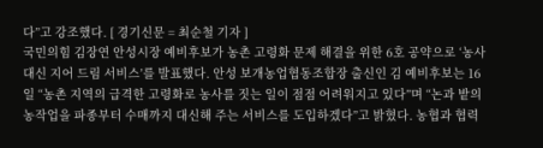다”고 강조했다. [ 경기신문 = 최순철 기자 ]
국민의힘 김장연 안성시장 예비후보가 농촌 고령화 문제 해결을 위한 6호 공약으로 ‘농사 대신 지어 드림 서비스’를 발표했다. 안성 보개농업협동조합장 출신인 김 예비후보는 16일 “농촌 지역의 급격한 고령화로 농사를 짓는 일이 점점 어려워지고 있다”며 “논과 밭의 농작업을 파종부터 수매까지 대신해 주는 서비스를 도입하겠다”고 밝혔다. 농협과 협력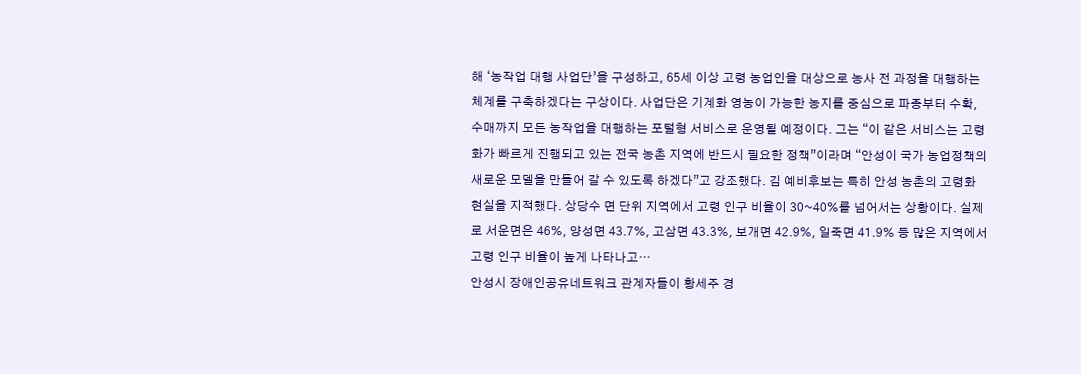해 ‘농작업 대행 사업단’을 구성하고, 65세 이상 고령 농업인을 대상으로 농사 전 과정을 대행하는 체계를 구축하겠다는 구상이다. 사업단은 기계화 영농이 가능한 농지를 중심으로 파종부터 수확, 수매까지 모든 농작업을 대행하는 포털형 서비스로 운영될 예정이다. 그는 “이 같은 서비스는 고령화가 빠르게 진행되고 있는 전국 농촌 지역에 반드시 필요한 정책”이라며 “안성이 국가 농업정책의 새로운 모델을 만들어 갈 수 있도록 하겠다”고 강조했다. 김 예비후보는 특히 안성 농촌의 고령화 현실을 지적했다. 상당수 면 단위 지역에서 고령 인구 비율이 30~40%를 넘어서는 상황이다. 실제로 서운면은 46%, 양성면 43.7%, 고삼면 43.3%, 보개면 42.9%, 일죽면 41.9% 등 많은 지역에서 고령 인구 비율이 높게 나타나고…
안성시 장애인공유네트워크 관계자들이 황세주 경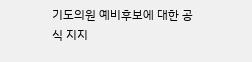기도의원 예비후보에 대한 공식 지지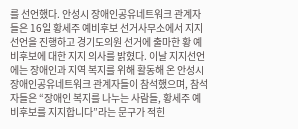를 선언했다. 안성시 장애인공유네트워크 관계자들은 16일 황세주 예비후보 선거사무소에서 지지선언을 진행하고 경기도의원 선거에 출마한 황 예비후보에 대한 지지 의사를 밝혔다. 이날 지지선언에는 장애인과 지역 복지를 위해 활동해 온 안성시 장애인공유네트워크 관계자들이 참석했으며, 참석자들은 “장애인 복지를 나누는 사람들, 황세주 예비후보를 지지합니다”라는 문구가 적힌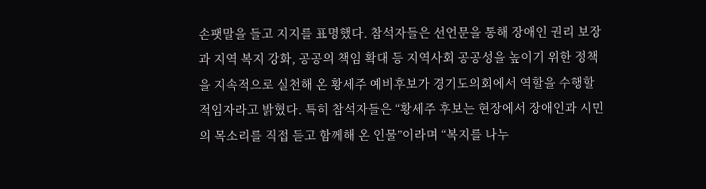손팻말을 들고 지지를 표명했다. 참석자들은 선언문을 통해 장애인 권리 보장과 지역 복지 강화, 공공의 책임 확대 등 지역사회 공공성을 높이기 위한 정책을 지속적으로 실천해 온 황세주 예비후보가 경기도의회에서 역할을 수행할 적임자라고 밝혔다. 특히 참석자들은 “황세주 후보는 현장에서 장애인과 시민의 목소리를 직접 듣고 함께해 온 인물”이라며 “복지를 나누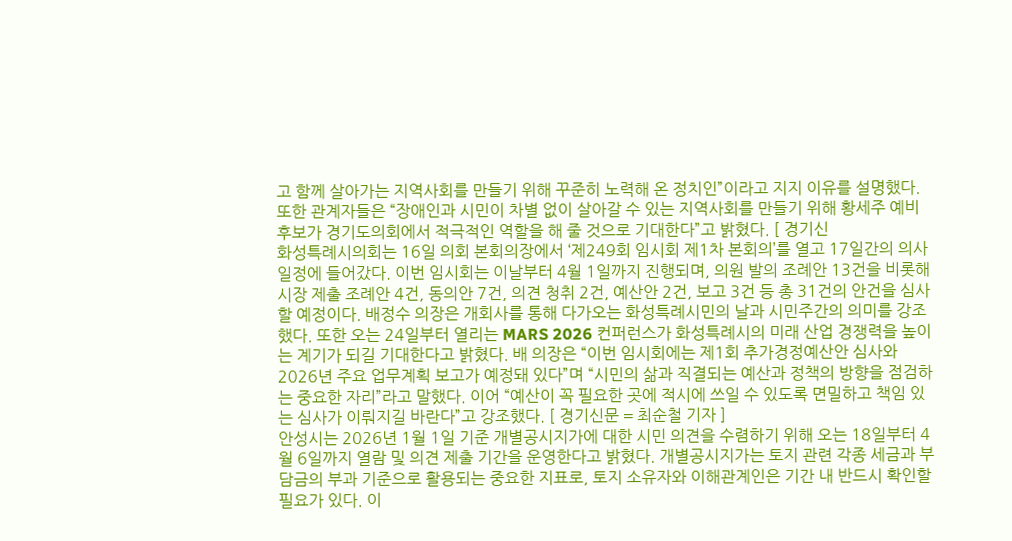고 함께 살아가는 지역사회를 만들기 위해 꾸준히 노력해 온 정치인”이라고 지지 이유를 설명했다. 또한 관계자들은 “장애인과 시민이 차별 없이 살아갈 수 있는 지역사회를 만들기 위해 황세주 예비후보가 경기도의회에서 적극적인 역할을 해 줄 것으로 기대한다”고 밝혔다. [ 경기신
화성특례시의회는 16일 의회 본회의장에서 ‘제249회 임시회 제1차 본회의’를 열고 17일간의 의사일정에 들어갔다. 이번 임시회는 이날부터 4월 1일까지 진행되며, 의원 발의 조례안 13건을 비롯해 시장 제출 조례안 4건, 동의안 7건, 의견 청취 2건, 예산안 2건, 보고 3건 등 총 31건의 안건을 심사할 예정이다. 배정수 의장은 개회사를 통해 다가오는 화성특례시민의 날과 시민주간의 의미를 강조했다. 또한 오는 24일부터 열리는 MARS 2026 컨퍼런스가 화성특례시의 미래 산업 경쟁력을 높이는 계기가 되길 기대한다고 밝혔다. 배 의장은 “이번 임시회에는 제1회 추가경정예산안 심사와 2026년 주요 업무계획 보고가 예정돼 있다”며 “시민의 삶과 직결되는 예산과 정책의 방향을 점검하는 중요한 자리”라고 말했다. 이어 “예산이 꼭 필요한 곳에 적시에 쓰일 수 있도록 면밀하고 책임 있는 심사가 이뤄지길 바란다”고 강조했다. [ 경기신문 = 최순철 기자 ]
안성시는 2026년 1월 1일 기준 개별공시지가에 대한 시민 의견을 수렴하기 위해 오는 18일부터 4월 6일까지 열람 및 의견 제출 기간을 운영한다고 밝혔다. 개별공시지가는 토지 관련 각종 세금과 부담금의 부과 기준으로 활용되는 중요한 지표로, 토지 소유자와 이해관계인은 기간 내 반드시 확인할 필요가 있다. 이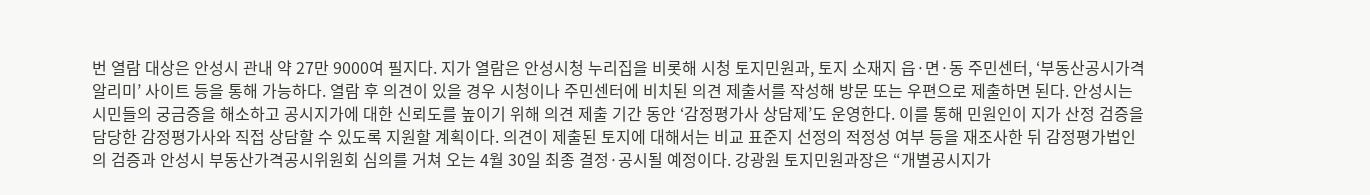번 열람 대상은 안성시 관내 약 27만 9000여 필지다. 지가 열람은 안성시청 누리집을 비롯해 시청 토지민원과, 토지 소재지 읍·면·동 주민센터, ‘부동산공시가격알리미’ 사이트 등을 통해 가능하다. 열람 후 의견이 있을 경우 시청이나 주민센터에 비치된 의견 제출서를 작성해 방문 또는 우편으로 제출하면 된다. 안성시는 시민들의 궁금증을 해소하고 공시지가에 대한 신뢰도를 높이기 위해 의견 제출 기간 동안 ‘감정평가사 상담제’도 운영한다. 이를 통해 민원인이 지가 산정 검증을 담당한 감정평가사와 직접 상담할 수 있도록 지원할 계획이다. 의견이 제출된 토지에 대해서는 비교 표준지 선정의 적정성 여부 등을 재조사한 뒤 감정평가법인의 검증과 안성시 부동산가격공시위원회 심의를 거쳐 오는 4월 30일 최종 결정·공시될 예정이다. 강광원 토지민원과장은 “개별공시지가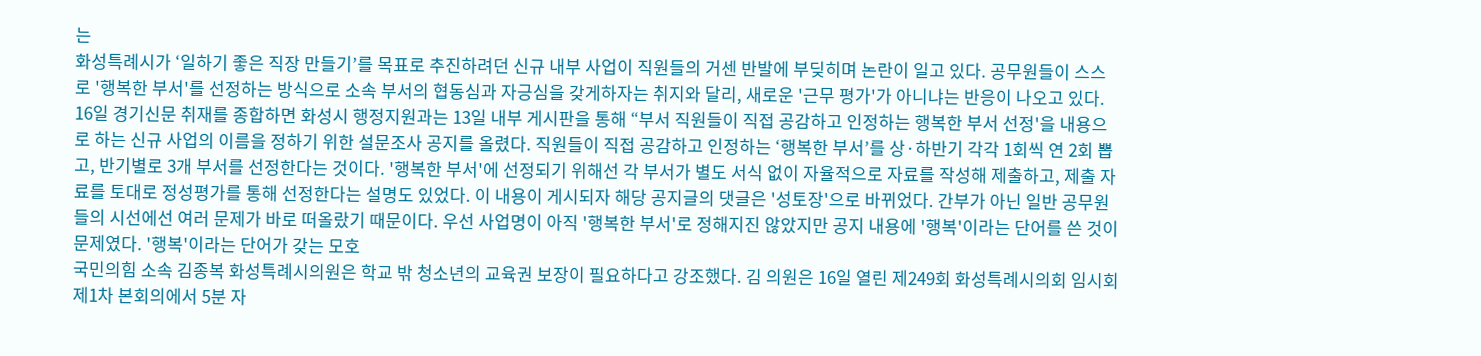는
화성특례시가 ‘일하기 좋은 직장 만들기’를 목표로 추진하려던 신규 내부 사업이 직원들의 거센 반발에 부딪히며 논란이 일고 있다. 공무원들이 스스로 '행복한 부서'를 선정하는 방식으로 소속 부서의 협동심과 자긍심을 갖게하자는 취지와 달리, 새로운 '근무 평가'가 아니냐는 반응이 나오고 있다. 16일 경기신문 취재를 종합하면 화성시 행정지원과는 13일 내부 게시판을 통해 “부서 직원들이 직접 공감하고 인정하는 행복한 부서 선정'을 내용으로 하는 신규 사업의 이름을 정하기 위한 설문조사 공지를 올렸다. 직원들이 직접 공감하고 인정하는 ‘행복한 부서’를 상·하반기 각각 1회씩 연 2회 뽑고, 반기별로 3개 부서를 선정한다는 것이다. '행복한 부서'에 선정되기 위해선 각 부서가 별도 서식 없이 자율적으로 자료를 작성해 제출하고, 제출 자료를 토대로 정성평가를 통해 선정한다는 설명도 있었다. 이 내용이 게시되자 해당 공지글의 댓글은 '성토장'으로 바뀌었다. 간부가 아닌 일반 공무원들의 시선에선 여러 문제가 바로 떠올랐기 때문이다. 우선 사업명이 아직 '행복한 부서'로 정해지진 않았지만 공지 내용에 '행복'이라는 단어를 쓴 것이 문제였다. '행복'이라는 단어가 갖는 모호
국민의힘 소속 김종복 화성특례시의원은 학교 밖 청소년의 교육권 보장이 필요하다고 강조했다. 김 의원은 16일 열린 제249회 화성특례시의회 임시회 제1차 본회의에서 5분 자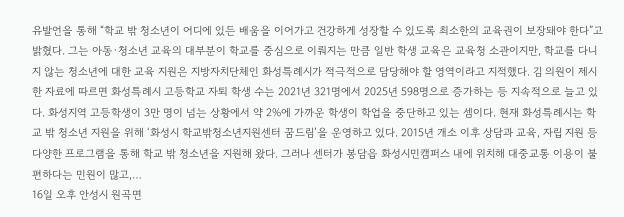유발언을 통해 “학교 밖 청소년이 어디에 있든 배움을 이어가고 건강하게 성장할 수 있도록 최소한의 교육권이 보장돼야 한다”고 밝혔다. 그는 아동·청소년 교육의 대부분이 학교를 중심으로 이뤄지는 만큼 일반 학생 교육은 교육청 소관이지만, 학교를 다니지 않는 청소년에 대한 교육 지원은 지방자치단체인 화성특례시가 적극적으로 담당해야 할 영역이라고 지적했다. 김 의원이 제시한 자료에 따르면 화성특례시 고등학교 자퇴 학생 수는 2021년 321명에서 2025년 598명으로 증가하는 등 지속적으로 늘고 있다. 화성지역 고등학생이 3만 명이 넘는 상황에서 약 2%에 가까운 학생이 학업을 중단하고 있는 셈이다. 현재 화성특례시는 학교 밖 청소년 지원을 위해 ‘화성시 학교밖청소년지원센터 꿈드림’을 운영하고 있다. 2015년 개소 이후 상담과 교육, 자립 지원 등 다양한 프로그램을 통해 학교 밖 청소년을 지원해 왔다. 그러나 센터가 봉담읍 화성시민캠퍼스 내에 위치해 대중교통 이용이 불편하다는 민원이 많고,…
16일 오후 안성시 원곡면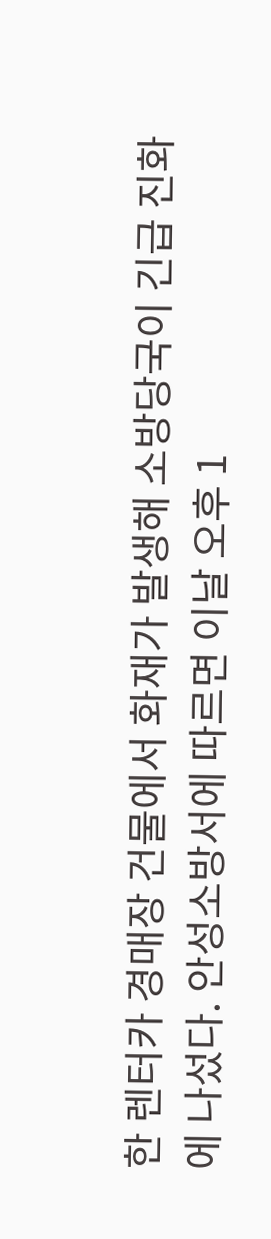한 렌터카 경매장 건물에서 화재가 발생해 소방당국이 긴급 진화에 나섰다. 안성소방서에 따르면 이날 오후 1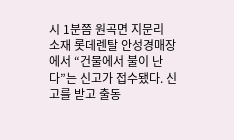시 1분쯤 원곡면 지문리 소재 롯데렌탈 안성경매장에서 “건물에서 불이 난다”는 신고가 접수됐다. 신고를 받고 출동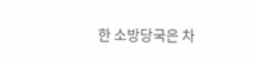한 소방당국은 차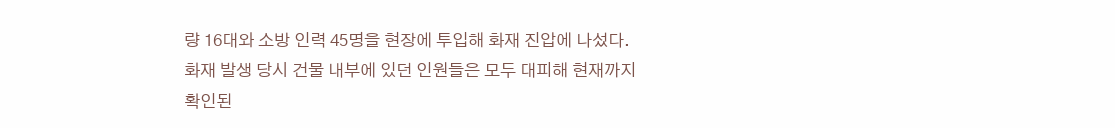량 16대와 소방 인력 45명을 현장에 투입해 화재 진압에 나섰다. 화재 발생 당시 건물 내부에 있던 인원들은 모두 대피해 현재까지 확인된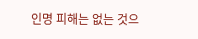인명 피해는 없는 것으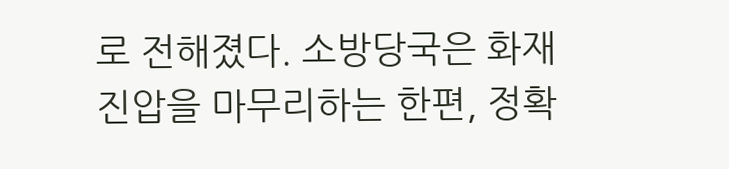로 전해졌다. 소방당국은 화재 진압을 마무리하는 한편, 정확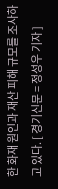한 화재 원인과 재산 피해 규모를 조사하고 있다. [ 경기신문 = 정성우 기자 ]